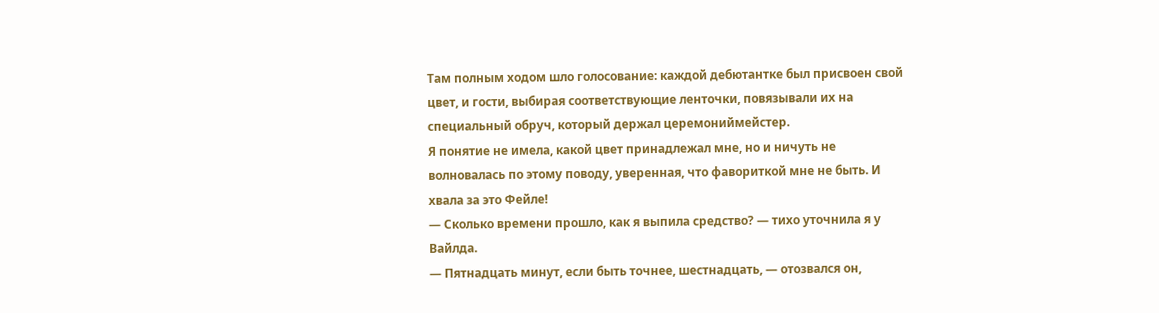Там полным ходом шло голосование: каждой дебютантке был присвоен свой цвет, и гости, выбирая соответствующие ленточки, повязывали их на специальный обруч, который держал церемониймейстер.
Я понятие не имела, какой цвет принадлежал мне, но и ничуть не волновалась по этому поводу, уверенная, что фавориткой мне не быть. И хвала за это Фейле!
— Сколько времени прошло, как я выпила средство? — тихо уточнила я у Вайлда.
— Пятнадцать минут, если быть точнее, шестнадцать, — отозвался он,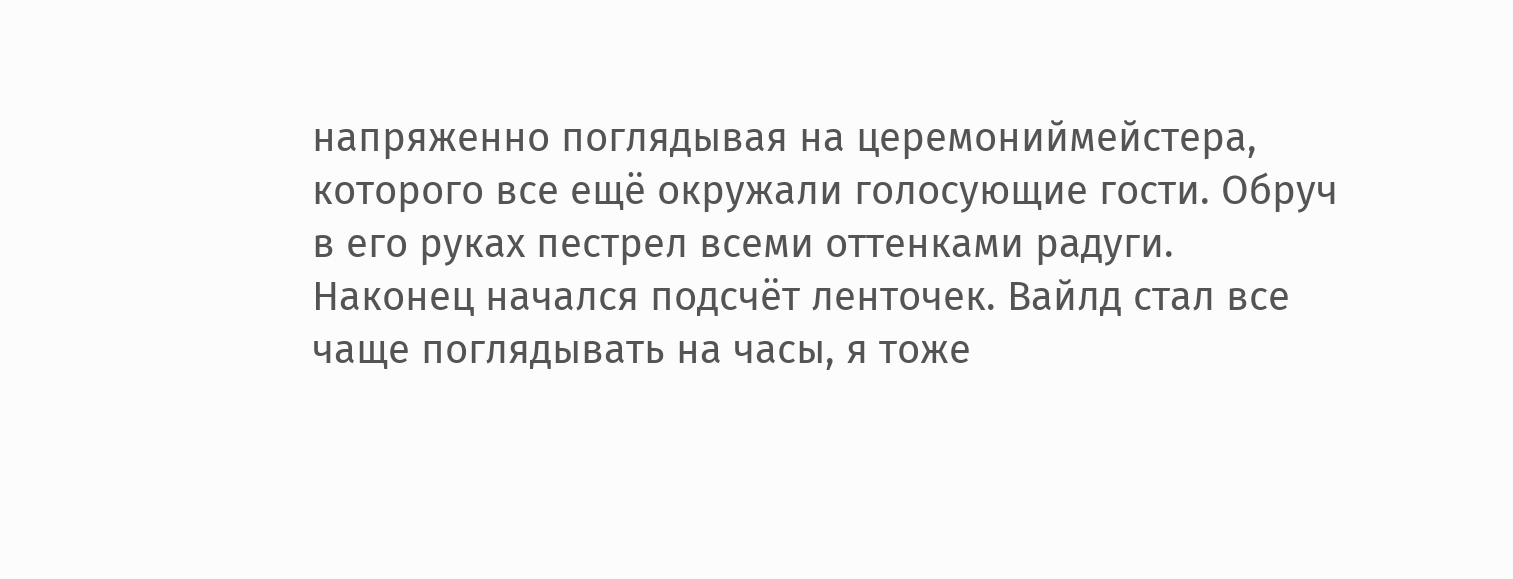напряженно поглядывая на церемониймейстера, которого все ещё окружали голосующие гости. Обруч в его руках пестрел всеми оттенками радуги.
Наконец начался подсчёт ленточек. Вайлд стал все чаще поглядывать на часы, я тоже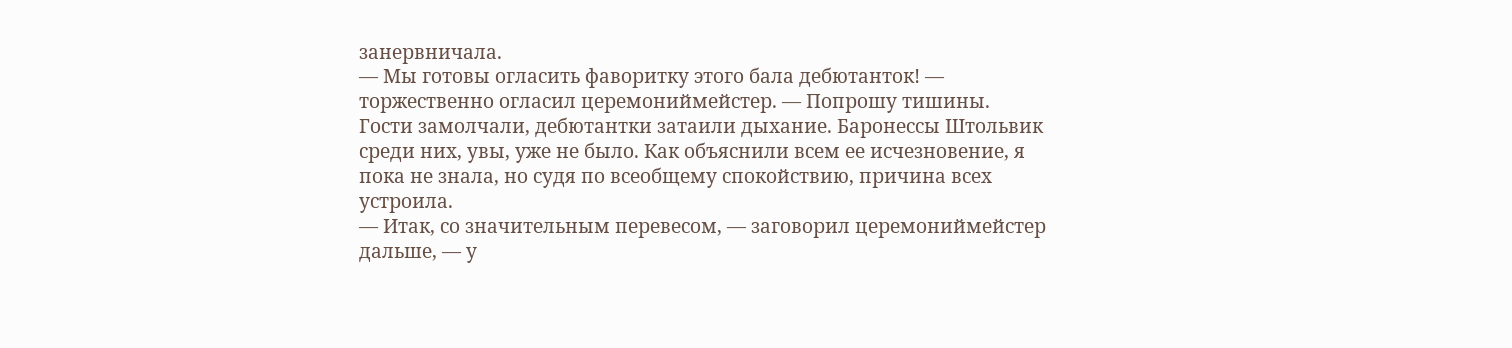занервничала.
— Мы готовы огласить фаворитку этого бала дебютанток! — торжественно огласил церемониймейстер. — Попрошу тишины.
Гости замолчали, дебютантки затаили дыхание. Баронессы Штольвик среди них, увы, уже не было. Как объяснили всем ее исчезновение, я пока не знала, но судя по всеобщему спокойствию, причина всех устроила.
— Итак, со значительным перевесом, — заговорил церемониймейстер дальше, — у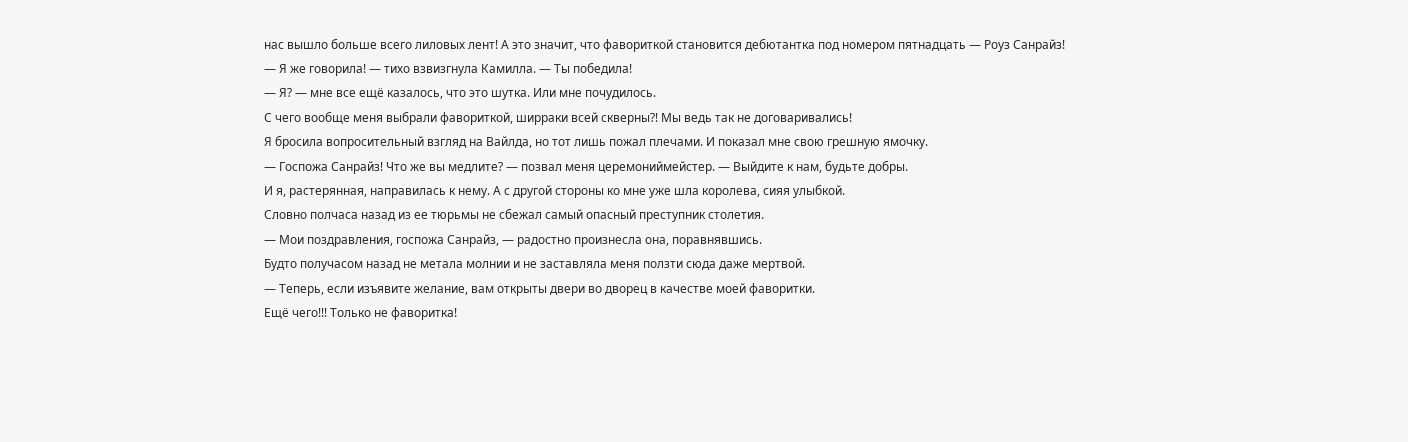нас вышло больше всего лиловых лент! А это значит, что фавориткой становится дебютантка под номером пятнадцать — Роуз Санрайз!
— Я же говорила! — тихо взвизгнула Камилла. — Ты победила!
— Я? — мне все ещё казалось, что это шутка. Или мне почудилось.
С чего вообще меня выбрали фавориткой, ширраки всей скверны?! Мы ведь так не договаривались!
Я бросила вопросительный взгляд на Вайлда, но тот лишь пожал плечами. И показал мне свою грешную ямочку.
— Госпожа Санрайз! Что же вы медлите? — позвал меня церемониймейстер. — Выйдите к нам, будьте добры.
И я, растерянная, направилась к нему. А с другой стороны ко мне уже шла королева, сияя улыбкой.
Словно полчаса назад из ее тюрьмы не сбежал самый опасный преступник столетия.
— Мои поздравления, госпожа Санрайз, — радостно произнесла она, поравнявшись.
Будто получасом назад не метала молнии и не заставляла меня ползти сюда даже мертвой.
— Теперь, если изъявите желание, вам открыты двери во дворец в качестве моей фаворитки.
Ещё чего!!! Только не фаворитка!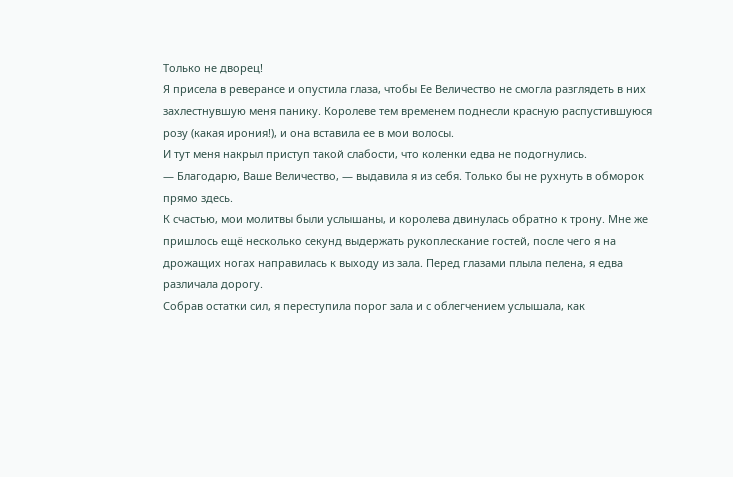Только не дворец!
Я присела в реверансе и опустила глаза, чтобы Ее Величество не смогла разглядеть в них захлестнувшую меня панику. Королеве тем временем поднесли красную распустившуюся розу (какая ирония!), и она вставила ее в мои волосы.
И тут меня накрыл приступ такой слабости, что коленки едва не подогнулись.
— Благодарю, Ваше Величество, — выдавила я из себя. Только бы не рухнуть в обморок прямо здесь.
К счастью, мои молитвы были услышаны, и королева двинулась обратно к трону. Мне же пришлось ещё несколько секунд выдержать рукоплескание гостей, после чего я на дрожащих ногах направилась к выходу из зала. Перед глазами плыла пелена, я едва различала дорогу.
Собрав остатки сил, я переступила порог зала и с облегчением услышала, как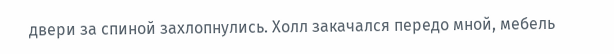двери за спиной захлопнулись. Холл закачался передо мной, мебель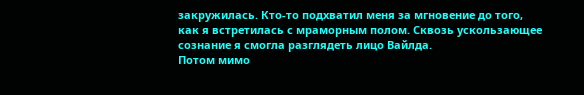закружилась. Кто-то подхватил меня за мгновение до того, как я встретилась с мраморным полом. Сквозь ускользающее сознание я смогла разглядеть лицо Вайлда.
Потом мимо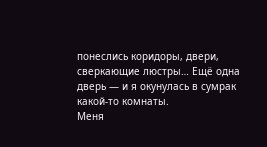понеслись коридоры, двери, сверкающие люстры… Ещё одна дверь — и я окунулась в сумрак какой-то комнаты.
Меня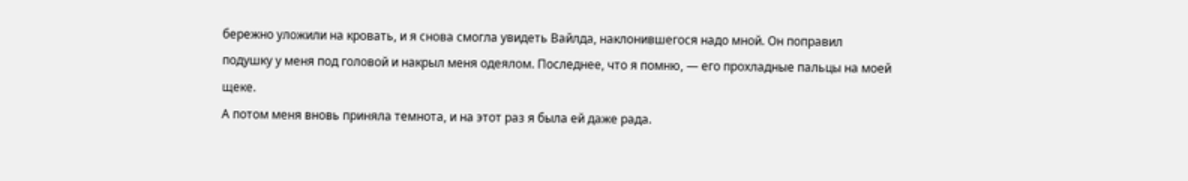бережно уложили на кровать, и я снова смогла увидеть Вайлда, наклонившегося надо мной. Он поправил подушку у меня под головой и накрыл меня одеялом. Последнее, что я помню, — его прохладные пальцы на моей щеке.
А потом меня вновь приняла темнота, и на этот раз я была ей даже рада.